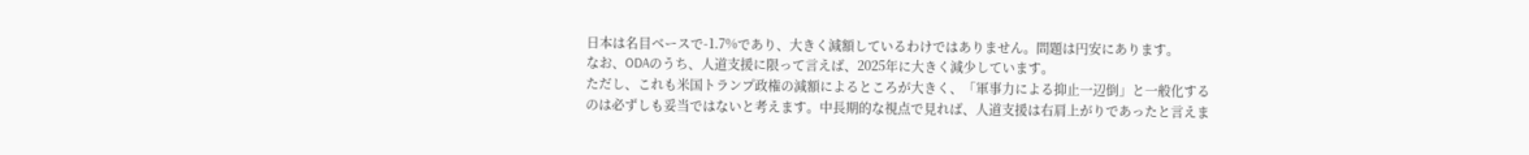日本は名目ベースで-1.7%であり、大きく減額しているわけではありません。問題は円安にあります。
なお、ODAのうち、人道支援に限って言えば、2025年に大きく減少しています。
ただし、これも米国トランプ政権の減額によるところが大きく、「軍事力による抑止一辺倒」と一般化するのは必ずしも妥当ではないと考えます。中長期的な視点で見れば、人道支援は右肩上がりであったと言えま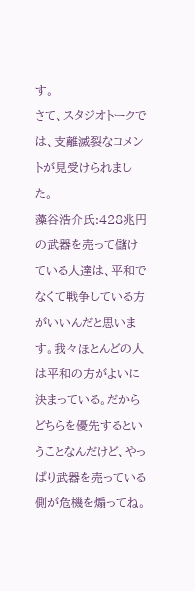す。
さて、スタジオトークでは、支離滅裂なコメントが見受けられました。
藻谷浩介氏:428兆円の武器を売って儲けている人達は、平和でなくて戦争している方がいいんだと思います。我々ほとんどの人は平和の方がよいに決まっている。だからどちらを優先するということなんだけど、やっぱり武器を売っている側が危機を煽ってね。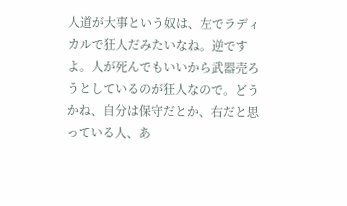人道が大事という奴は、左でラディカルで狂人だみたいなね。逆ですよ。人が死んでもいいから武器売ろうとしているのが狂人なので。どうかね、自分は保守だとか、右だと思っている人、あ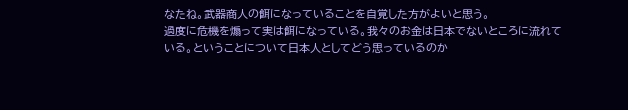なたね。武器商人の餌になっていることを自覚した方がよいと思う。
過度に危機を煽って実は餌になっている。我々のお金は日本でないところに流れている。ということについて日本人としてどう思っているのか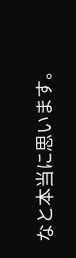なと本当に思います。